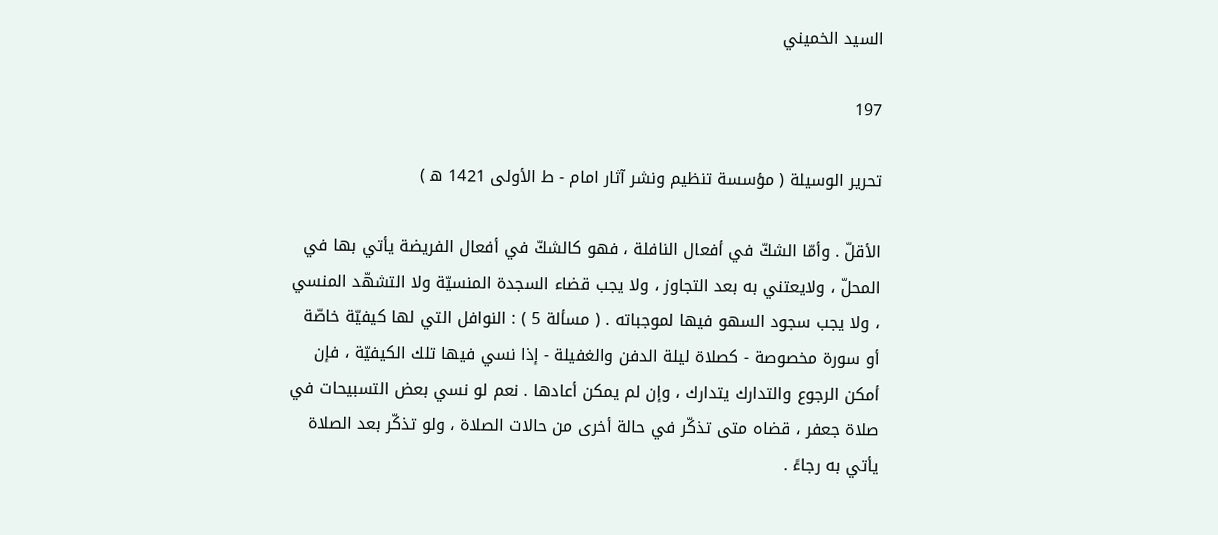السيد الخميني

197

تحرير الوسيلة ( مؤسسة تنظيم ونشر آثار امام - ط الأولى 1421 ه‍ )

الأقلّ . وأمّا الشكّ في أفعال النافلة ، فهو كالشكّ في أفعال الفريضة يأتي بها في المحلّ ، ولايعتني به بعد التجاوز ، ولا يجب قضاء السجدة المنسيّة ولا التشهّد المنسي ، ولا يجب سجود السهو فيها لموجباته . ( مسألة 5 ) : النوافل التي لها كيفيّة خاصّة أو سورة مخصوصة - كصلاة ليلة الدفن والغفيلة - إذا نسي فيها تلك الكيفيّة ، فإن أمكن الرجوع والتدارك يتدارك ، وإن لم يمكن أعادها . نعم لو نسي بعض التسبيحات في صلاة جعفر ، قضاه متى تذكّر في حالة أخرى من حالات الصلاة ، ولو تذكّر بعد الصلاة يأتي به رجاءً .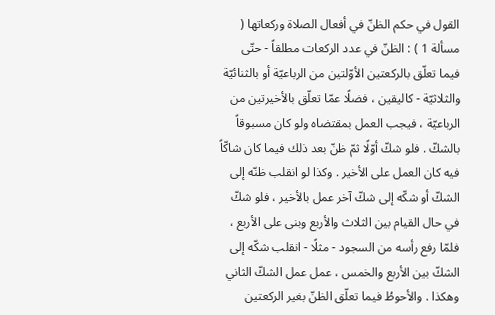القول في حكم الظنّ في أفعال الصلاة وركعاتها ( مسألة 1 ) : الظنّ في عدد الركعات مطلقاً - حتّى فيما تعلّق بالركعتين الأوّلتين من الرباعيّة أو بالثنائيّة والثلاثيّة - كاليقين ، فضلًا عمّا تعلّق بالأخيرتين من الرباعيّة ، فيجب العمل بمقتضاه ولو كان مسبوقاً بالشكّ . فلو شكّ أوّلًا ثمّ ظنّ بعد ذلك فيما كان شاكّاً فيه كان العمل على الأخير . وكذا لو انقلب ظنّه إلى الشكّ أو شكّه إلى شكّ آخر عمل بالأخير ، فلو شكّ في حال القيام بين الثلاث والأربع وبنى على الأربع ، فلمّا رفع رأسه من السجود - مثلًا - انقلب شكّه إلى الشكّ بين الأربع والخمس ، عمل عمل الشكّ الثاني وهكذا . والأحوطُ فيما تعلّق الظنّ بغير الركعتين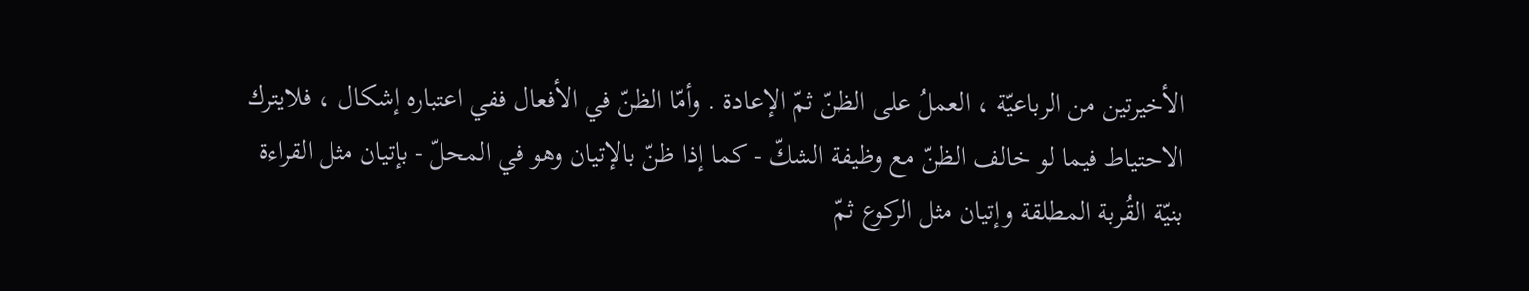الأخيرتين من الرباعيّة ، العملُ على الظنّ ثمّ الإعادة . وأمّا الظنّ في الأفعال ففي اعتباره إشكال ، فلايترك الاحتياط فيما لو خالف الظنّ مع وظيفة الشكّ - كما إذا ظنّ بالإتيان وهو في المحلّ - بإتيان مثل القراءة بنيّة القُربة المطلقة وإتيان مثل الركوع ثمّ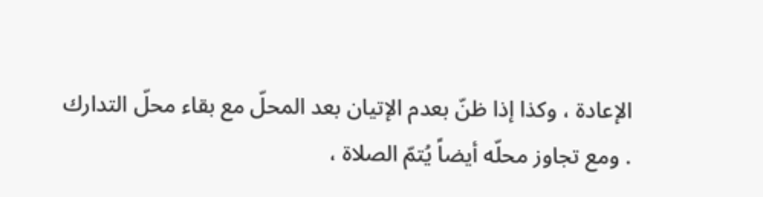الإعادة ، وكذا إذا ظنّ بعدم الإتيان بعد المحلّ مع بقاء محلّ التدارك . ومع تجاوز محلّه أيضاً يُتمّ الصلاة ،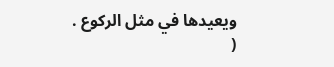ويعيدها في مثل الركوع . (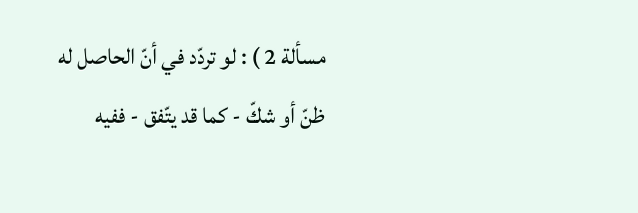مسألة 2 ) : لو تردّد في أنّ الحاصل له ظنّ أو شكّ - كما قد يتّفق - ففيه